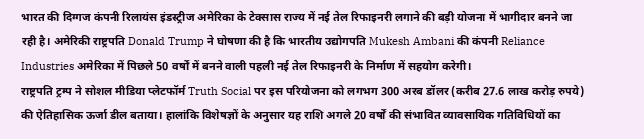भारत की दिग्गज कंपनी रिलायंस इंडस्ट्रीज अमेरिका के टेक्सास राज्य में नई तेल रिफाइनरी लगाने की बड़ी योजना में भागीदार बनने जा रही है। अमेरिकी राष्ट्रपति Donald Trump ने घोषणा की है कि भारतीय उद्योगपति Mukesh Ambani की कंपनी Reliance Industries अमेरिका में पिछले 50 वर्षों में बनने वाली पहली नई तेल रिफाइनरी के निर्माण में सहयोग करेगी।
राष्ट्रपति ट्रम्प ने सोशल मीडिया प्लेटफॉर्म Truth Social पर इस परियोजना को लगभग 300 अरब डॉलर (करीब 27.6 लाख करोड़ रुपये) की ऐतिहासिक ऊर्जा डील बताया। हालांकि विशेषज्ञों के अनुसार यह राशि अगले 20 वर्षों की संभावित व्यावसायिक गतिविधियों का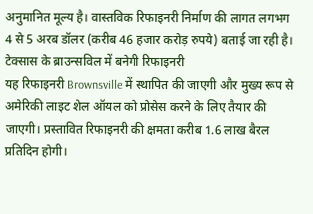अनुमानित मूल्य है। वास्तविक रिफाइनरी निर्माण की लागत लगभग 4 से 5 अरब डॉलर (करीब 46 हजार करोड़ रुपये) बताई जा रही है।
टेक्सास के ब्राउन्सविल में बनेगी रिफाइनरी
यह रिफाइनरी Brownsville में स्थापित की जाएगी और मुख्य रूप से अमेरिकी लाइट शेल ऑयल को प्रोसेस करने के लिए तैयार की जाएगी। प्रस्तावित रिफाइनरी की क्षमता करीब 1.6 लाख बैरल प्रतिदिन होगी।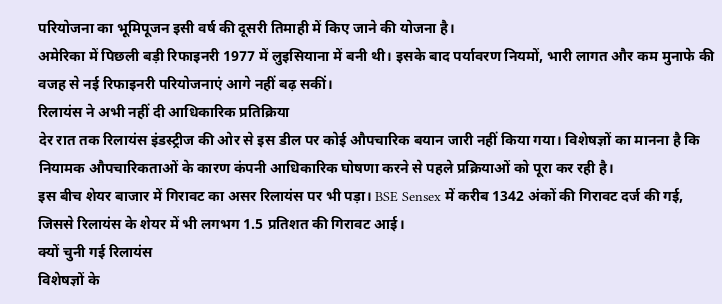परियोजना का भूमिपूजन इसी वर्ष की दूसरी तिमाही में किए जाने की योजना है।
अमेरिका में पिछली बड़ी रिफाइनरी 1977 में लुइसियाना में बनी थी। इसके बाद पर्यावरण नियमों, भारी लागत और कम मुनाफे की वजह से नई रिफाइनरी परियोजनाएं आगे नहीं बढ़ सकीं।
रिलायंस ने अभी नहीं दी आधिकारिक प्रतिक्रिया
देर रात तक रिलायंस इंडस्ट्रीज की ओर से इस डील पर कोई औपचारिक बयान जारी नहीं किया गया। विशेषज्ञों का मानना है कि नियामक औपचारिकताओं के कारण कंपनी आधिकारिक घोषणा करने से पहले प्रक्रियाओं को पूरा कर रही है।
इस बीच शेयर बाजार में गिरावट का असर रिलायंस पर भी पड़ा। BSE Sensex में करीब 1342 अंकों की गिरावट दर्ज की गई, जिससे रिलायंस के शेयर में भी लगभग 1.5 प्रतिशत की गिरावट आई।
क्यों चुनी गई रिलायंस
विशेषज्ञों के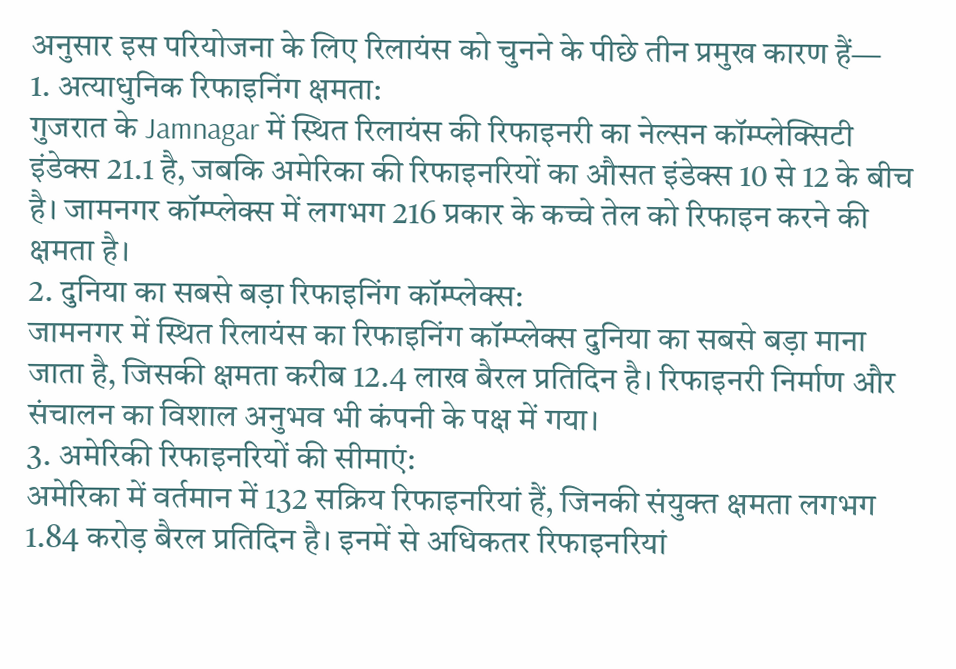अनुसार इस परियोजना के लिए रिलायंस को चुनने के पीछे तीन प्रमुख कारण हैं—
1. अत्याधुनिक रिफाइनिंग क्षमता:
गुजरात के Jamnagar में स्थित रिलायंस की रिफाइनरी का नेल्सन कॉम्प्लेक्सिटी इंडेक्स 21.1 है, जबकि अमेरिका की रिफाइनरियों का औसत इंडेक्स 10 से 12 के बीच है। जामनगर कॉम्प्लेक्स में लगभग 216 प्रकार के कच्चे तेल को रिफाइन करने की क्षमता है।
2. दुनिया का सबसे बड़ा रिफाइनिंग कॉम्प्लेक्स:
जामनगर में स्थित रिलायंस का रिफाइनिंग कॉम्प्लेक्स दुनिया का सबसे बड़ा माना जाता है, जिसकी क्षमता करीब 12.4 लाख बैरल प्रतिदिन है। रिफाइनरी निर्माण और संचालन का विशाल अनुभव भी कंपनी के पक्ष में गया।
3. अमेरिकी रिफाइनरियों की सीमाएं:
अमेरिका में वर्तमान में 132 सक्रिय रिफाइनरियां हैं, जिनकी संयुक्त क्षमता लगभग 1.84 करोड़ बैरल प्रतिदिन है। इनमें से अधिकतर रिफाइनरियां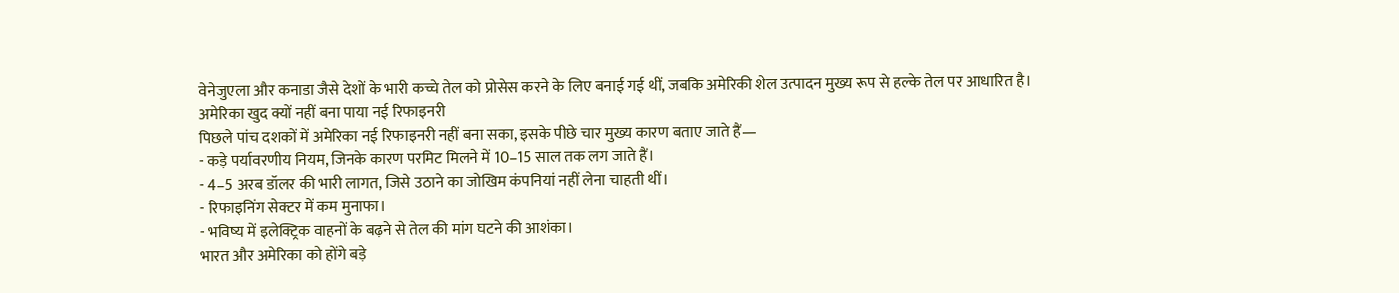वेनेजुएला और कनाडा जैसे देशों के भारी कच्चे तेल को प्रोसेस करने के लिए बनाई गई थीं, जबकि अमेरिकी शेल उत्पादन मुख्य रूप से हल्के तेल पर आधारित है।
अमेरिका खुद क्यों नहीं बना पाया नई रिफाइनरी
पिछले पांच दशकों में अमेरिका नई रिफाइनरी नहीं बना सका, इसके पीछे चार मुख्य कारण बताए जाते हैं—
- कड़े पर्यावरणीय नियम, जिनके कारण परमिट मिलने में 10–15 साल तक लग जाते हैं।
- 4–5 अरब डॉलर की भारी लागत, जिसे उठाने का जोखिम कंपनियां नहीं लेना चाहती थीं।
- रिफाइनिंग सेक्टर में कम मुनाफा।
- भविष्य में इलेक्ट्रिक वाहनों के बढ़ने से तेल की मांग घटने की आशंका।
भारत और अमेरिका को होंगे बड़े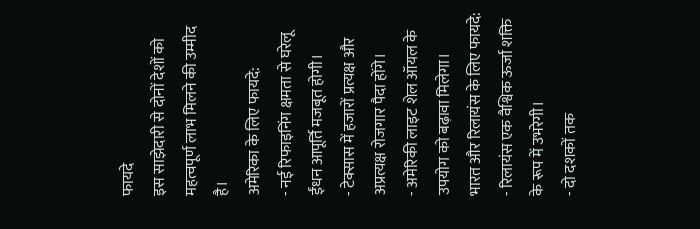फायदे
इस साझेदारी से दोनों देशों को महत्वपूर्ण लाभ मिलने की उम्मीद है।
अमेरिका के लिए फायदे:
- नई रिफाइनिंग क्षमता से घरेलू ईंधन आपूर्ति मजबूत होगी।
- टेक्सास में हजारों प्रत्यक्ष और अप्रत्यक्ष रोजगार पैदा होंगे।
- अमेरिकी लाइट शेल ऑयल के उपयोग को बढ़ावा मिलेगा।
भारत और रिलायंस के लिए फायदे:
- रिलायंस एक वैश्विक ऊर्जा शक्ति के रूप में उभरेगी।
- दो दशकों तक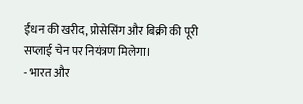ईंधन की खरीद, प्रोसेसिंग और बिक्री की पूरी सप्लाई चेन पर नियंत्रण मिलेगा।
- भारत और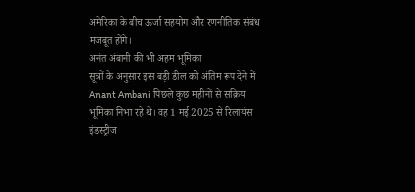अमेरिका के बीच ऊर्जा सहयोग और रणनीतिक संबंध मजबूत होंगे।
अनंत अंबानी की भी अहम भूमिका
सूत्रों के अनुसार इस बड़ी डील को अंतिम रूप देने में Anant Ambani पिछले कुछ महीनों से सक्रिय भूमिका निभा रहे थे। वह 1 मई 2025 से रिलायंस इंडस्ट्रीज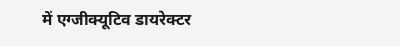में एग्जीक्यूटिव डायरेक्टर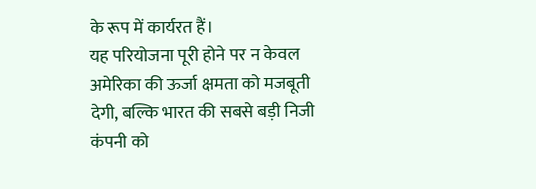के रूप में कार्यरत हैं।
यह परियोजना पूरी होने पर न केवल अमेरिका की ऊर्जा क्षमता को मजबूती देगी, बल्कि भारत की सबसे बड़ी निजी कंपनी को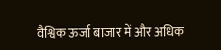वैश्विक ऊर्जा बाजार में और अधिक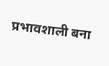प्रभावशाली बना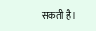सकती है।